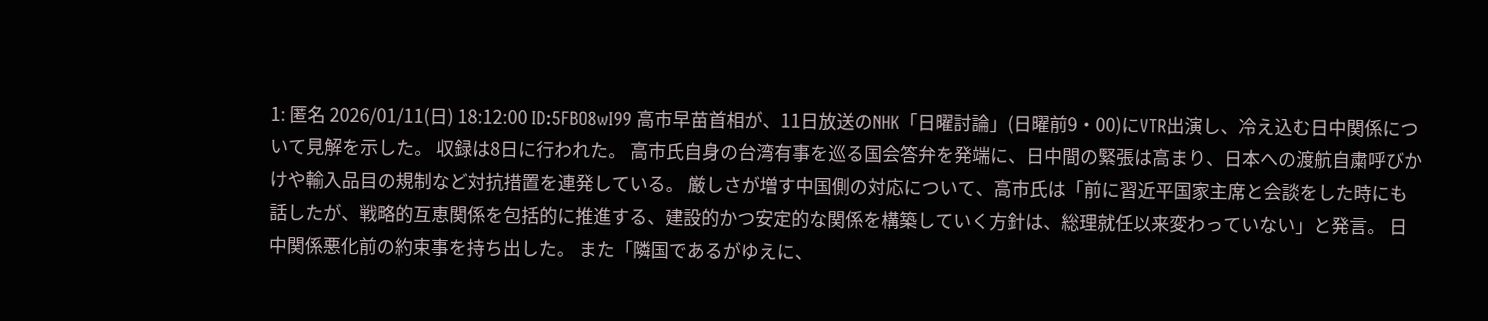1: 匿名 2026/01/11(日) 18:12:00 ID:5FBO8wI99 高市早苗首相が、11日放送のNHK「日曜討論」(日曜前9・00)にVTR出演し、冷え込む日中関係について見解を示した。 収録は8日に行われた。 高市氏自身の台湾有事を巡る国会答弁を発端に、日中間の緊張は高まり、日本への渡航自粛呼びかけや輸入品目の規制など対抗措置を連発している。 厳しさが増す中国側の対応について、高市氏は「前に習近平国家主席と会談をした時にも話したが、戦略的互恵関係を包括的に推進する、建設的かつ安定的な関係を構築していく方針は、総理就任以来変わっていない」と発言。 日中関係悪化前の約束事を持ち出した。 また「隣国であるがゆえに、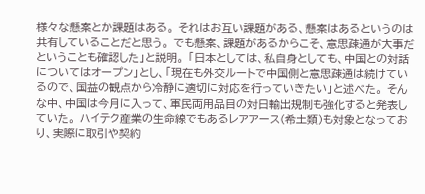様々な懸案とか課題はある。 それはお互い課題がある、懸案はあるというのは共有していることだと思う。 でも懸案、課題があるからこそ、意思疎通が大事だということも確認した」と説明。 「日本としては、私自身としても、中国との対話についてはオープン」とし、「現在も外交ルートで中国側と意思疎通は続けているので、国益の観点から冷静に適切に対応を行っていきたい」と述べた。 そんな中、中国は今月に入って、軍民両用品目の対日輸出規制も強化すると発表していた。 ハイテク産業の生命線でもあるレアアース(希土類)も対象となっており、実際に取引や契約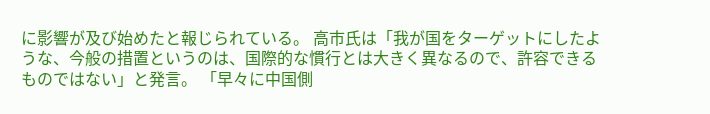に影響が及び始めたと報じられている。 高市氏は「我が国をターゲットにしたような、今般の措置というのは、国際的な慣行とは大きく異なるので、許容できるものではない」と発言。 「早々に中国側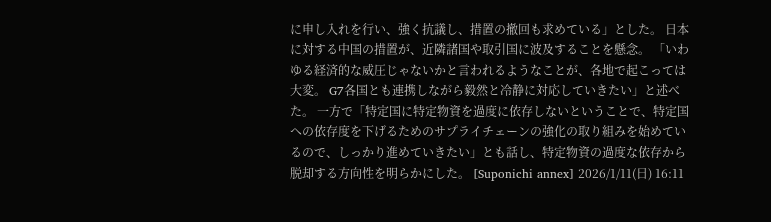に申し入れを行い、強く抗議し、措置の撤回も求めている」とした。 日本に対する中国の措置が、近隣諸国や取引国に波及することを懸念。 「いわゆる経済的な威圧じゃないかと言われるようなことが、各地で起こっては大変。 G7各国とも連携しながら毅然と冷静に対応していきたい」と述べた。 一方で「特定国に特定物資を過度に依存しないということで、特定国への依存度を下げるためのサプライチェーンの強化の取り組みを始めているので、しっかり進めていきたい」とも話し、特定物資の過度な依存から脱却する方向性を明らかにした。 [Suponichi annex] 2026/1/11(日) 16:11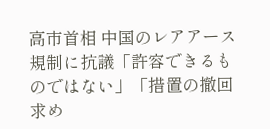高市首相 中国のレアアース規制に抗議「許容できるものではない」「措置の撤回求め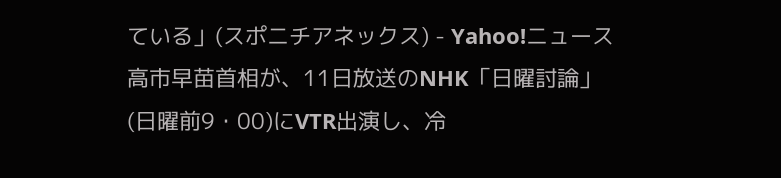ている」(スポニチアネックス) - Yahoo!ニュース 高市早苗首相が、11日放送のNHK「日曜討論」(日曜前9・00)にVTR出演し、冷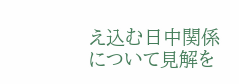え込む日中関係について見解を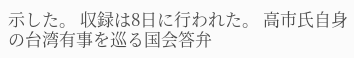示した。 収録は8日に行われた。 高市氏自身の台湾有事を巡る国会答弁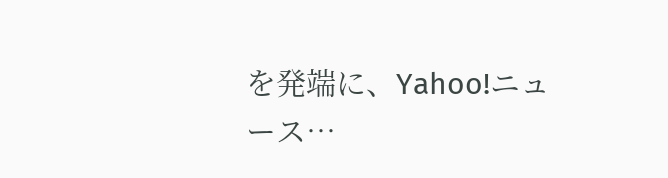を発端に、Yahoo!ニュース…